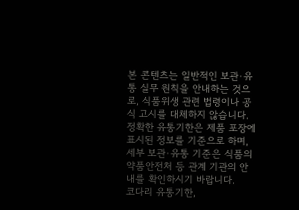본 콘텐츠는 일반적인 보관·유통 실무 원칙을 안내하는 것으로, 식품위생 관련 법령이나 공식 고시를 대체하지 않습니다. 정확한 유통기한은 제품 포장에 표시된 정보를 기준으로 하며, 세부 보관·유통 기준은 식품의약품안전처 등 관계 기관의 안내를 확인하시기 바랍니다.
코다리 유통기한,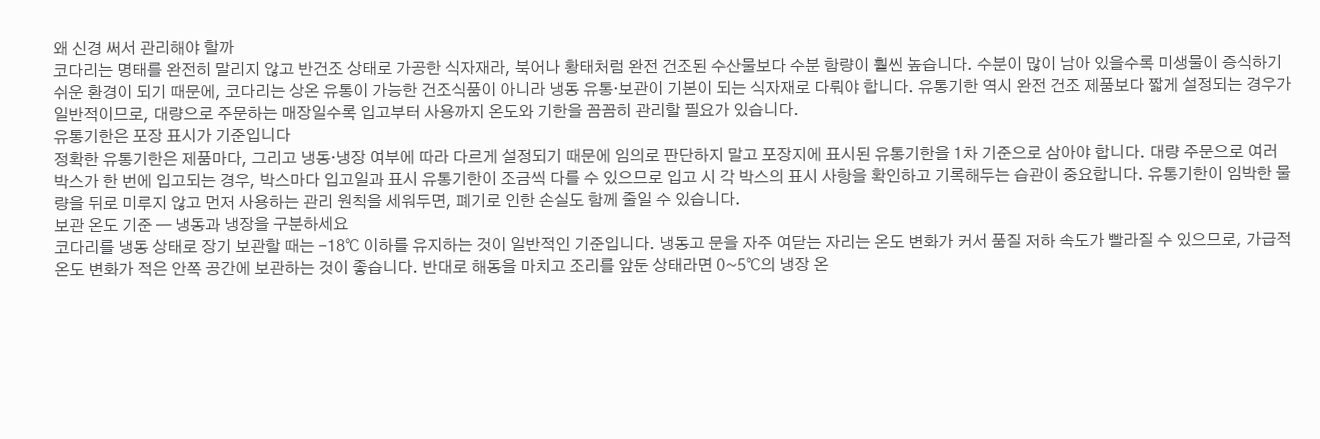왜 신경 써서 관리해야 할까
코다리는 명태를 완전히 말리지 않고 반건조 상태로 가공한 식자재라, 북어나 황태처럼 완전 건조된 수산물보다 수분 함량이 훨씬 높습니다. 수분이 많이 남아 있을수록 미생물이 증식하기 쉬운 환경이 되기 때문에, 코다리는 상온 유통이 가능한 건조식품이 아니라 냉동 유통·보관이 기본이 되는 식자재로 다뤄야 합니다. 유통기한 역시 완전 건조 제품보다 짧게 설정되는 경우가 일반적이므로, 대량으로 주문하는 매장일수록 입고부터 사용까지 온도와 기한을 꼼꼼히 관리할 필요가 있습니다.
유통기한은 포장 표시가 기준입니다
정확한 유통기한은 제품마다, 그리고 냉동·냉장 여부에 따라 다르게 설정되기 때문에 임의로 판단하지 말고 포장지에 표시된 유통기한을 1차 기준으로 삼아야 합니다. 대량 주문으로 여러 박스가 한 번에 입고되는 경우, 박스마다 입고일과 표시 유통기한이 조금씩 다를 수 있으므로 입고 시 각 박스의 표시 사항을 확인하고 기록해두는 습관이 중요합니다. 유통기한이 임박한 물량을 뒤로 미루지 않고 먼저 사용하는 관리 원칙을 세워두면, 폐기로 인한 손실도 함께 줄일 수 있습니다.
보관 온도 기준 — 냉동과 냉장을 구분하세요
코다리를 냉동 상태로 장기 보관할 때는 -18℃ 이하를 유지하는 것이 일반적인 기준입니다. 냉동고 문을 자주 여닫는 자리는 온도 변화가 커서 품질 저하 속도가 빨라질 수 있으므로, 가급적 온도 변화가 적은 안쪽 공간에 보관하는 것이 좋습니다. 반대로 해동을 마치고 조리를 앞둔 상태라면 0~5℃의 냉장 온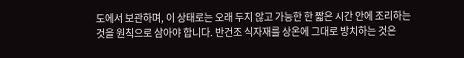도에서 보관하며, 이 상태로는 오래 두지 않고 가능한 한 짧은 시간 안에 조리하는 것을 원칙으로 삼아야 합니다. 반건조 식자재를 상온에 그대로 방치하는 것은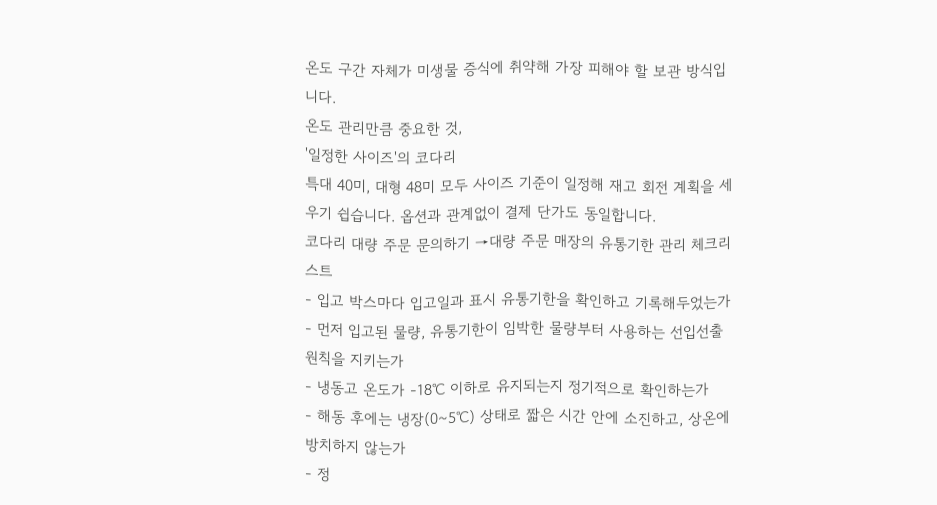온도 구간 자체가 미생물 증식에 취약해 가장 피해야 할 보관 방식입니다.
온도 관리만큼 중요한 것,
'일정한 사이즈'의 코다리
특대 40미, 대형 48미 모두 사이즈 기준이 일정해 재고 회전 계획을 세우기 쉽습니다. 옵션과 관계없이 결제 단가도 동일합니다.
코다리 대량 주문 문의하기 →대량 주문 매장의 유통기한 관리 체크리스트
- 입고 박스마다 입고일과 표시 유통기한을 확인하고 기록해두었는가
- 먼저 입고된 물량, 유통기한이 임박한 물량부터 사용하는 선입선출 원칙을 지키는가
- 냉동고 온도가 -18℃ 이하로 유지되는지 정기적으로 확인하는가
- 해동 후에는 냉장(0~5℃) 상태로 짧은 시간 안에 소진하고, 상온에 방치하지 않는가
- 정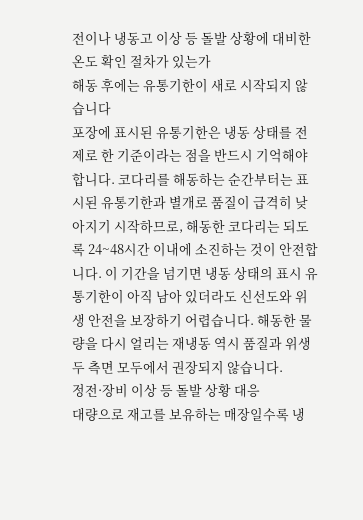전이나 냉동고 이상 등 돌발 상황에 대비한 온도 확인 절차가 있는가
해동 후에는 유통기한이 새로 시작되지 않습니다
포장에 표시된 유통기한은 냉동 상태를 전제로 한 기준이라는 점을 반드시 기억해야 합니다. 코다리를 해동하는 순간부터는 표시된 유통기한과 별개로 품질이 급격히 낮아지기 시작하므로, 해동한 코다리는 되도록 24~48시간 이내에 소진하는 것이 안전합니다. 이 기간을 넘기면 냉동 상태의 표시 유통기한이 아직 남아 있더라도 신선도와 위생 안전을 보장하기 어렵습니다. 해동한 물량을 다시 얼리는 재냉동 역시 품질과 위생 두 측면 모두에서 권장되지 않습니다.
정전·장비 이상 등 돌발 상황 대응
대량으로 재고를 보유하는 매장일수록 냉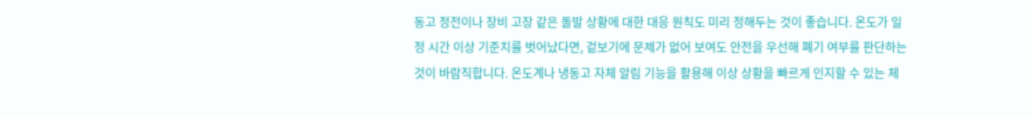동고 정전이나 장비 고장 같은 돌발 상황에 대한 대응 원칙도 미리 정해두는 것이 좋습니다. 온도가 일정 시간 이상 기준치를 벗어났다면, 겉보기에 문제가 없어 보여도 안전을 우선해 폐기 여부를 판단하는 것이 바람직합니다. 온도계나 냉동고 자체 알림 기능을 활용해 이상 상황을 빠르게 인지할 수 있는 체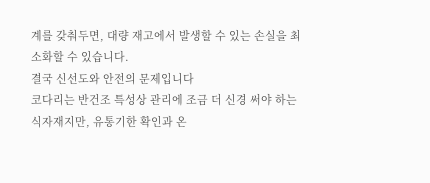계를 갖춰두면, 대량 재고에서 발생할 수 있는 손실을 최소화할 수 있습니다.
결국 신선도와 안전의 문제입니다
코다리는 반건조 특성상 관리에 조금 더 신경 써야 하는 식자재지만, 유통기한 확인과 온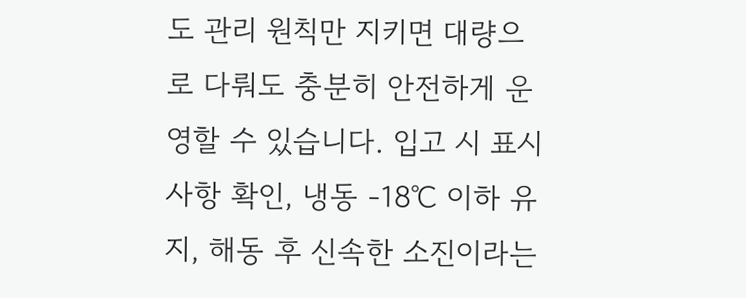도 관리 원칙만 지키면 대량으로 다뤄도 충분히 안전하게 운영할 수 있습니다. 입고 시 표시 사항 확인, 냉동 -18℃ 이하 유지, 해동 후 신속한 소진이라는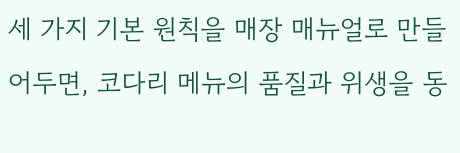세 가지 기본 원칙을 매장 매뉴얼로 만들어두면, 코다리 메뉴의 품질과 위생을 동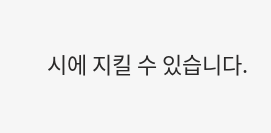시에 지킬 수 있습니다.